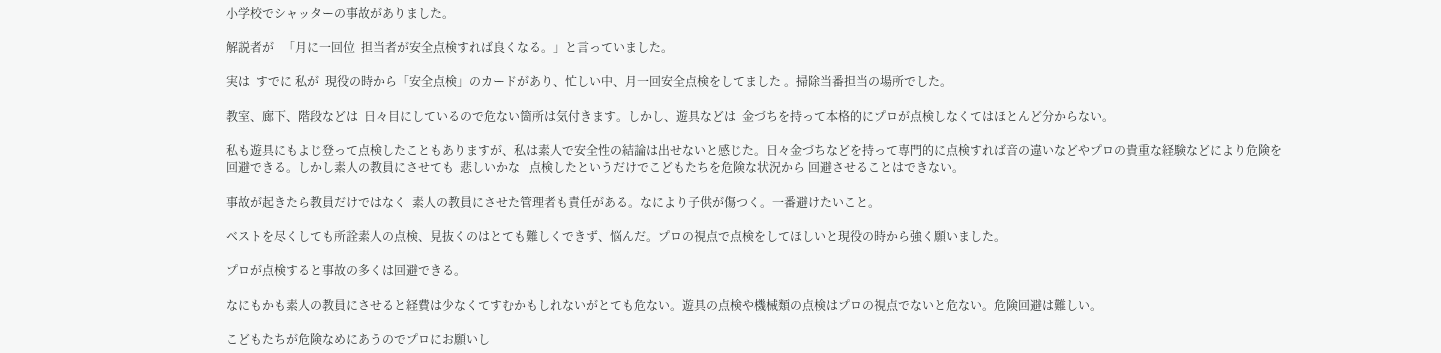小学校でシャッターの事故がありました。

解説者が   「月に一回位  担当者が安全点検すれば良くなる。」と言っていました。

実は  すでに 私が  現役の時から「安全点検」のカードがあり、忙しい中、月一回安全点検をしてました 。掃除当番担当の場所でした。

教室、廊下、階段などは  日々目にしているので危ない箇所は気付きます。しかし、遊具などは  金づちを持って本格的にプロが点検しなくてはほとんど分からない。

私も遊具にもよじ登って点検したこともありますが、私は素人で安全性の結論は出せないと感じた。日々金づちなどを持って専門的に点検すれば音の違いなどやプロの貴重な経験などにより危険を回避できる。しかし素人の教員にさせても  悲しいかな   点検したというだけでこどもたちを危険な状況から 回避させることはできない。

事故が起きたら教員だけではなく  素人の教員にさせた管理者も責任がある。なにより子供が傷つく。一番避けたいこと。

ベストを尽くしても所詮素人の点検、見抜くのはとても難しくできず、悩んだ。プロの視点で点検をしてほしいと現役の時から強く願いました。

プロが点検すると事故の多くは回避できる。

なにもかも素人の教員にさせると経費は少なくてすむかもしれないがとても危ない。遊具の点検や機械類の点検はプロの視点でないと危ない。危険回避は難しい。

こどもたちが危険なめにあうのでプロにお願いし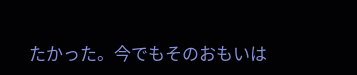たかった。今でもそのおもいは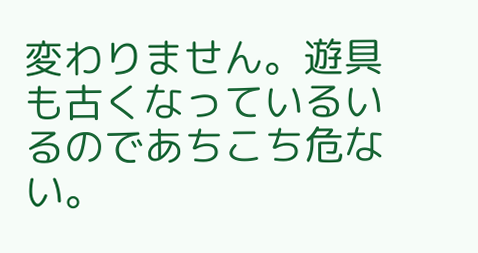変わりません。遊具も古くなっているいるのであちこち危ない。